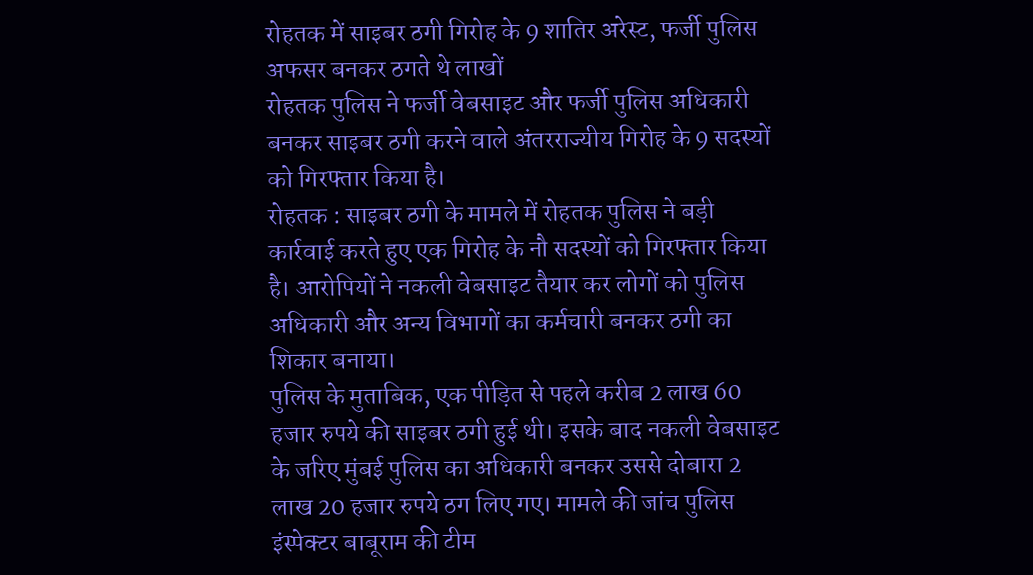रोहतक में साइबर ठगी गिरोह के 9 शातिर अरेस्ट, फर्जी पुलिस अफसर बनकर ठगते थे लाखों
रोहतक पुलिस ने फर्जी वेबसाइट और फर्जी पुलिस अधिकारी बनकर साइबर ठगी करने वाले अंतरराज्यीय गिरोह के 9 सदस्यों को गिरफ्तार किया है।
रोहतक : साइबर ठगी के मामले में रोहतक पुलिस ने बड़ी कार्रवाई करते हुए एक गिरोह के नौ सदस्यों को गिरफ्तार किया है। आरोपियों ने नकली वेबसाइट तैयार कर लोगों को पुलिस अधिकारी और अन्य विभागों का कर्मचारी बनकर ठगी का शिकार बनाया।
पुलिस के मुताबिक, एक पीड़ित से पहले करीब 2 लाख 60 हजार रुपये की साइबर ठगी हुई थी। इसके बाद नकली वेबसाइट के जरिए मुंबई पुलिस का अधिकारी बनकर उससे दोबारा 2 लाख 20 हजार रुपये ठग लिए गए। मामले की जांच पुलिस इंस्पेक्टर बाबूराम की टीम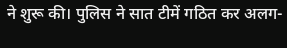ने शुरू की। पुलिस ने सात टीमें गठित कर अलग-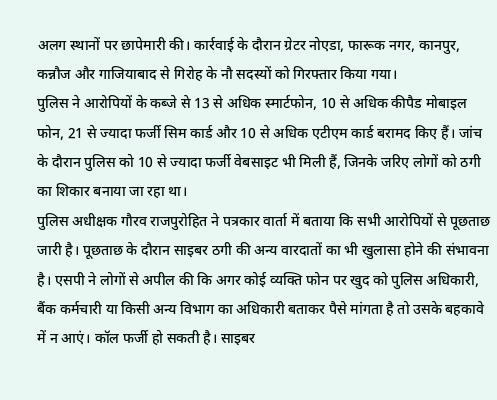अलग स्थानों पर छापेमारी की। कार्रवाई के दौरान ग्रेटर नोएडा, फारूक नगर, कानपुर, कन्नौज और गाजियाबाद से गिरोह के नौ सदस्यों को गिरफ्तार किया गया।
पुलिस ने आरोपियों के कब्जे से 13 से अधिक स्मार्टफोन, 10 से अधिक कीपैड मोबाइल फोन, 21 से ज्यादा फर्जी सिम कार्ड और 10 से अधिक एटीएम कार्ड बरामद किए हैं। जांच के दौरान पुलिस को 10 से ज्यादा फर्जी वेबसाइट भी मिली हैं, जिनके जरिए लोगों को ठगी का शिकार बनाया जा रहा था।
पुलिस अधीक्षक गौरव राजपुरोहित ने पत्रकार वार्ता में बताया कि सभी आरोपियों से पूछताछ जारी है। पूछताछ के दौरान साइबर ठगी की अन्य वारदातों का भी खुलासा होने की संभावना है। एसपी ने लोगों से अपील की कि अगर कोई व्यक्ति फोन पर खुद को पुलिस अधिकारी, बैंक कर्मचारी या किसी अन्य विभाग का अधिकारी बताकर पैसे मांगता है तो उसके बहकावे में न आएं। कॉल फर्जी हो सकती है। साइबर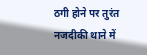ठगी होने पर तुरंत नजदीकी थाने में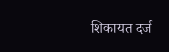शिकायत दर्ज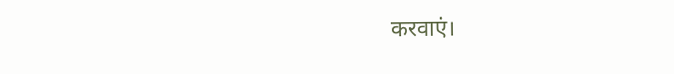करवाएं।